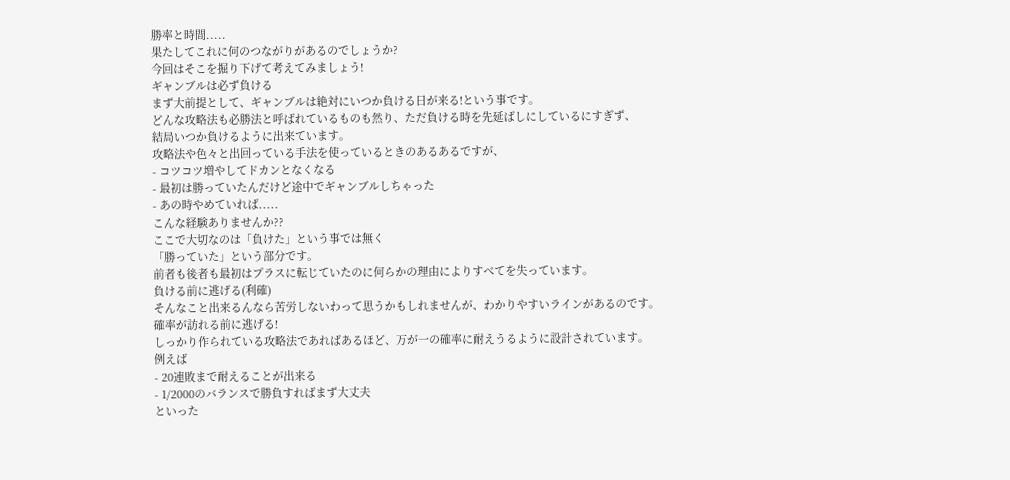勝率と時間.....
果たしてこれに何のつながりがあるのでしょうか?
今回はそこを掘り下げて考えてみましょう!
ギャンブルは必ず負ける
まず大前提として、ギャンブルは絶対にいつか負ける日が来る!という事です。
どんな攻略法も必勝法と呼ばれているものも然り、ただ負ける時を先延ばしにしているにすぎず、
結局いつか負けるように出来ています。
攻略法や色々と出回っている手法を使っているときのあるあるですが、
- コツコツ増やしてドカンとなくなる
- 最初は勝っていたんだけど途中でギャンブルしちゃった
- あの時やめていれば.....
こんな経験ありませんか??
ここで大切なのは「負けた」という事では無く
「勝っていた」という部分です。
前者も後者も最初はプラスに転じていたのに何らかの理由によりすべてを失っています。
負ける前に逃げる(利確)
そんなこと出来るんなら苦労しないわって思うかもしれませんが、わかりやすいラインがあるのです。
確率が訪れる前に逃げる!
しっかり作られている攻略法であればあるほど、万が一の確率に耐えうるように設計されています。
例えば
- 20連敗まで耐えることが出来る
- 1/2000のバランスで勝負すればまず大丈夫
といった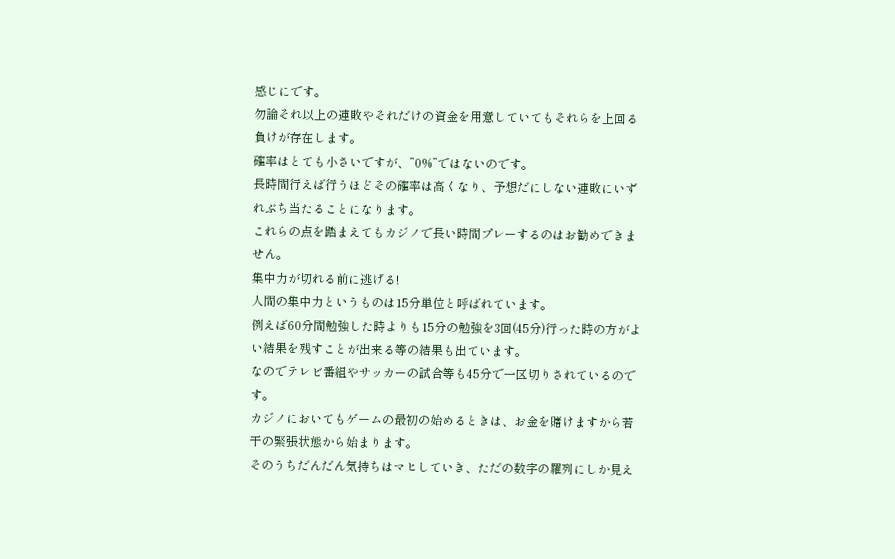感じにです。
勿論それ以上の連敗やそれだけの資金を用意していてもそれらを上回る負けが存在します。
確率はとても小さいですが、”0%”ではないのです。
長時間行えば行うほどその確率は高くなり、予想だにしない連敗にいずれぶち当たることになります。
これらの点を踏まえてもカジノで長い時間プレーするのはお勧めできません。
集中力が切れる前に逃げる!
人間の集中力というものは15分単位と呼ばれています。
例えば60分間勉強した時よりも15分の勉強を3回(45分)行った時の方がよい結果を残すことが出来る等の結果も出ています。
なのでテレビ番組やサッカーの試合等も45分で一区切りされているのです。
カジノにおいてもゲームの最初の始めるときは、お金を賭けますから若干の緊張状態から始まります。
そのうちだんだん気持ちはマヒしていき、ただの数字の羅列にしか見え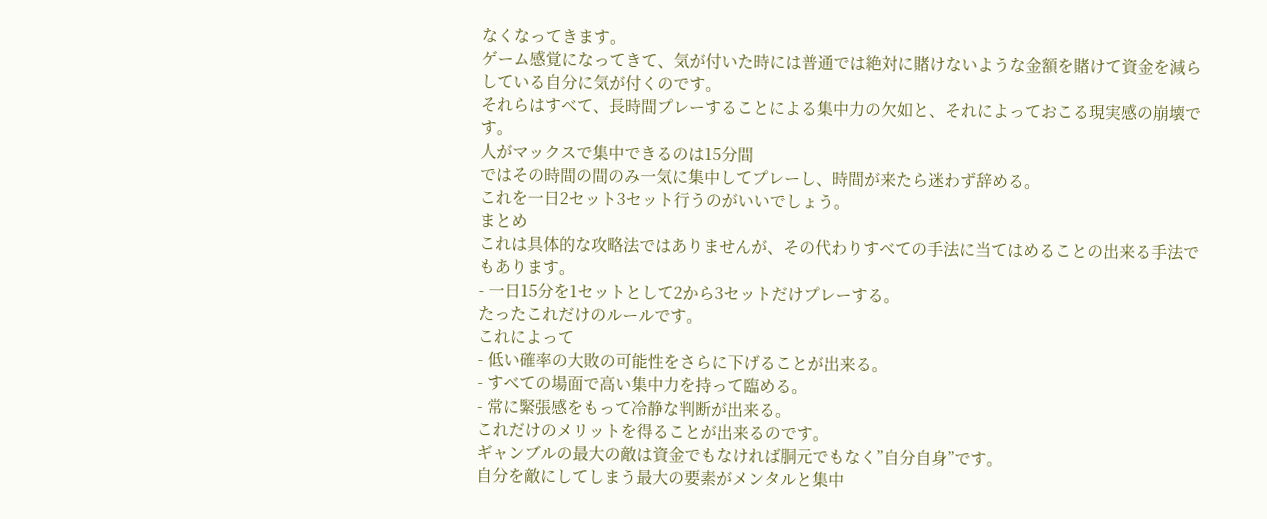なくなってきます。
ゲーム感覚になってきて、気が付いた時には普通では絶対に賭けないような金額を賭けて資金を減らしている自分に気が付くのです。
それらはすべて、長時間プレーすることによる集中力の欠如と、それによっておこる現実感の崩壊です。
人がマックスで集中できるのは15分間
ではその時間の間のみ一気に集中してプレーし、時間が来たら迷わず辞める。
これを一日2セット3セット行うのがいいでしょう。
まとめ
これは具体的な攻略法ではありませんが、その代わりすべての手法に当てはめることの出来る手法でもあります。
- 一日15分を1セットとして2から3セットだけプレーする。
たったこれだけのルールです。
これによって
- 低い確率の大敗の可能性をさらに下げることが出来る。
- すべての場面で高い集中力を持って臨める。
- 常に緊張感をもって冷静な判断が出来る。
これだけのメリットを得ることが出来るのです。
ギャンブルの最大の敵は資金でもなければ胴元でもなく”自分自身”です。
自分を敵にしてしまう最大の要素がメンタルと集中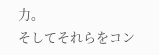力。
そしてそれらをコン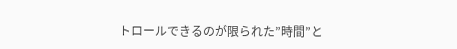トロールできるのが限られた”時間”と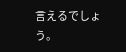言えるでしょう。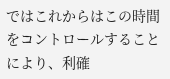ではこれからはこの時間をコントロールすることにより、利確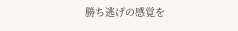勝ち逃げの感覚を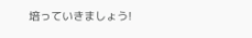培っていきましょう!